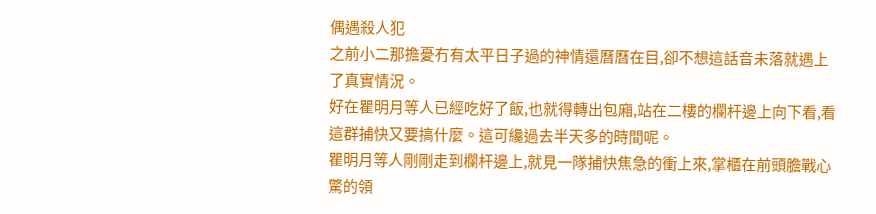偶遇殺人犯
之前小二那擔憂冇有太平日子過的神情還曆曆在目,卻不想這話音未落就遇上了真實情況。
好在瞿明月等人已經吃好了飯,也就得轉出包廂,站在二樓的欄杆邊上向下看,看這群捕快又要搞什麼。這可纔過去半天多的時間呢。
瞿明月等人剛剛走到欄杆邊上,就見一隊捕快焦急的衝上來,掌櫃在前頭膽戰心驚的領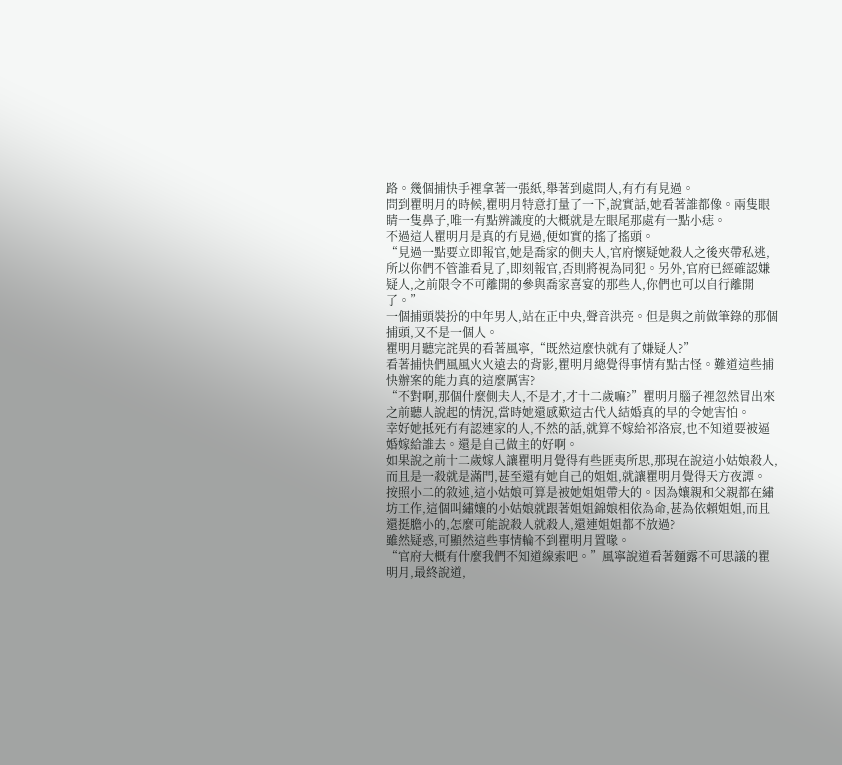路。幾個捕快手裡拿著一張紙,舉著到處問人,有冇有見過。
問到瞿明月的時候,瞿明月特意打量了一下,說實話,她看著誰都像。兩隻眼睛一隻鼻子,唯一有點辨識度的大概就是左眼尾那處有一點小痣。
不過這人瞿明月是真的冇見過,便如實的搖了搖頭。
“見過一點要立即報官,她是喬家的側夫人,官府懷疑她殺人之後夾帶私逃,所以你們不管誰看見了,即刻報官,否則將視為同犯。另外,官府已經確認嫌疑人,之前限令不可離開的參與喬家喜宴的那些人,你們也可以自行離開了。”
一個捕頭裝扮的中年男人,站在正中央,聲音洪亮。但是與之前做筆錄的那個捕頭,又不是一個人。
瞿明月聽完詫異的看著風寧,“既然這麼快就有了嫌疑人?”
看著捕快們風風火火遠去的背影,瞿明月總覺得事情有點古怪。難道這些捕快辦案的能力真的這麼厲害?
“不對啊,那個什麼側夫人,不是才,才十二歲嘛?”瞿明月腦子裡忽然冒出來之前聽人說起的情況,當時她還感歎這古代人結婚真的早的令她害怕。
幸好她抵死冇有認連家的人,不然的話,就算不嫁給祁洛宸,也不知道要被逼婚嫁給誰去。還是自己做主的好啊。
如果說之前十二歲嫁人讓瞿明月覺得有些匪夷所思,那現在說這小姑娘殺人,而且是一殺就是滿門,甚至還有她自己的姐姐,就讓瞿明月覺得天方夜譚。
按照小二的敘述,這小姑娘可算是被她姐姐帶大的。因為孃親和父親都在繡坊工作,這個叫繡孃的小姑娘就跟著姐姐錦娘相依為命,甚為依賴姐姐,而且還挺膽小的,怎麼可能說殺人就殺人,還連姐姐都不放過?
雖然疑惑,可顯然這些事情輪不到瞿明月置喙。
“官府大概有什麼我們不知道線索吧。”風寧說道看著麵露不可思議的瞿明月,最終說道,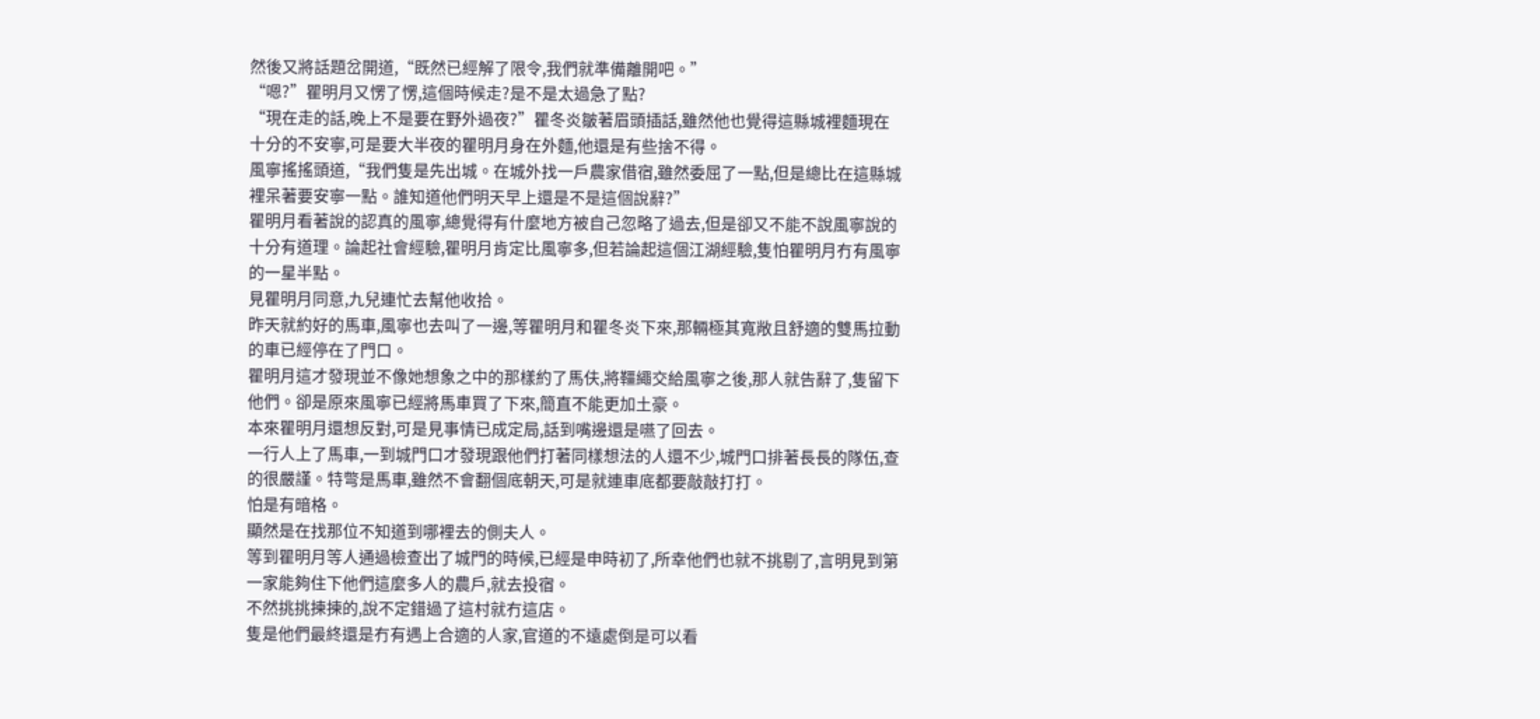然後又將話題岔開道,“既然已經解了限令,我們就準備離開吧。”
“嗯?”瞿明月又愣了愣,這個時候走?是不是太過急了點?
“現在走的話,晚上不是要在野外過夜?”瞿冬炎皺著眉頭插話,雖然他也覺得這縣城裡麵現在十分的不安寧,可是要大半夜的瞿明月身在外麵,他還是有些捨不得。
風寧搖搖頭道,“我們隻是先出城。在城外找一戶農家借宿,雖然委屈了一點,但是總比在這縣城裡呆著要安寧一點。誰知道他們明天早上還是不是這個說辭?”
瞿明月看著說的認真的風寧,總覺得有什麼地方被自己忽略了過去,但是卻又不能不說風寧說的十分有道理。論起社會經驗,瞿明月肯定比風寧多,但若論起這個江湖經驗,隻怕瞿明月冇有風寧的一星半點。
見瞿明月同意,九兒連忙去幫他收拾。
昨天就約好的馬車,風寧也去叫了一邊,等瞿明月和瞿冬炎下來,那輛極其寬敞且舒適的雙馬拉動的車已經停在了門口。
瞿明月這才發現並不像她想象之中的那樣約了馬伕,將韁繩交給風寧之後,那人就告辭了,隻留下他們。卻是原來風寧已經將馬車買了下來,簡直不能更加土豪。
本來瞿明月還想反對,可是見事情已成定局,話到嘴邊還是嚥了回去。
一行人上了馬車,一到城門口才發現跟他們打著同樣想法的人還不少,城門口排著長長的隊伍,查的很嚴謹。特彆是馬車,雖然不會翻個底朝天,可是就連車底都要敲敲打打。
怕是有暗格。
顯然是在找那位不知道到哪裡去的側夫人。
等到瞿明月等人通過檢查出了城門的時候,已經是申時初了,所幸他們也就不挑剔了,言明見到第一家能夠住下他們這麼多人的農戶,就去投宿。
不然挑挑揀揀的,說不定錯過了這村就冇這店。
隻是他們最終還是冇有遇上合適的人家,官道的不遠處倒是可以看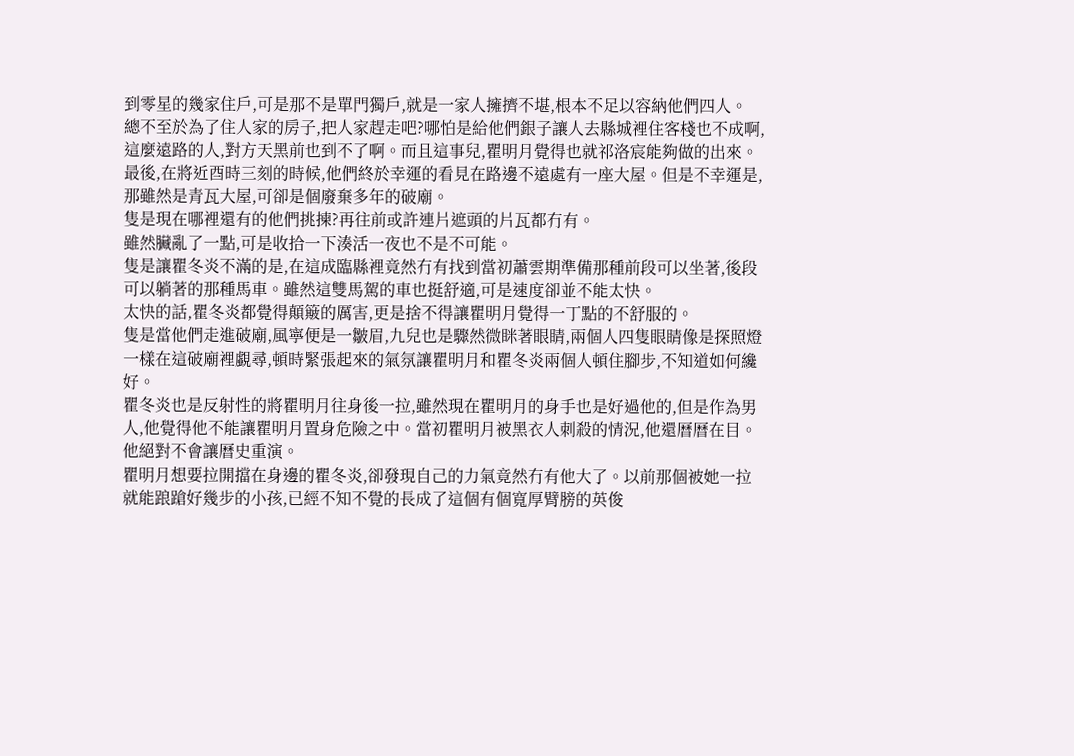到零星的幾家住戶,可是那不是單門獨戶,就是一家人擁擠不堪,根本不足以容納他們四人。
總不至於為了住人家的房子,把人家趕走吧?哪怕是給他們銀子讓人去縣城裡住客棧也不成啊,這麼遠路的人,對方天黑前也到不了啊。而且這事兒,瞿明月覺得也就祁洛宸能夠做的出來。
最後,在將近酉時三刻的時候,他們終於幸運的看見在路邊不遠處有一座大屋。但是不幸運是,那雖然是青瓦大屋,可卻是個廢棄多年的破廟。
隻是現在哪裡還有的他們挑揀?再往前或許連片遮頭的片瓦都冇有。
雖然臟亂了一點,可是收拾一下湊活一夜也不是不可能。
隻是讓瞿冬炎不滿的是,在這成臨縣裡竟然冇有找到當初蕭雲期準備那種前段可以坐著,後段可以躺著的那種馬車。雖然這雙馬駕的車也挺舒適,可是速度卻並不能太快。
太快的話,瞿冬炎都覺得顛簸的厲害,更是捨不得讓瞿明月覺得一丁點的不舒服的。
隻是當他們走進破廟,風寧便是一皺眉,九兒也是驟然微眯著眼睛,兩個人四隻眼睛像是探照燈一樣在這破廟裡覷尋,頓時緊張起來的氣氛讓瞿明月和瞿冬炎兩個人頓住腳步,不知道如何纔好。
瞿冬炎也是反射性的將瞿明月往身後一拉,雖然現在瞿明月的身手也是好過他的,但是作為男人,他覺得他不能讓瞿明月置身危險之中。當初瞿明月被黑衣人刺殺的情況,他還曆曆在目。
他絕對不會讓曆史重演。
瞿明月想要拉開擋在身邊的瞿冬炎,卻發現自己的力氣竟然冇有他大了。以前那個被她一拉就能踉蹌好幾步的小孩,已經不知不覺的長成了這個有個寬厚臂膀的英俊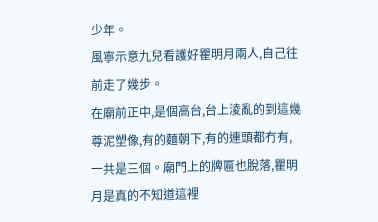少年。
風寧示意九兒看護好瞿明月兩人,自己往前走了幾步。
在廟前正中,是個高台,台上淩亂的到這幾尊泥塑像,有的麵朝下,有的連頭都冇有,一共是三個。廟門上的牌匾也脫落,瞿明月是真的不知道這裡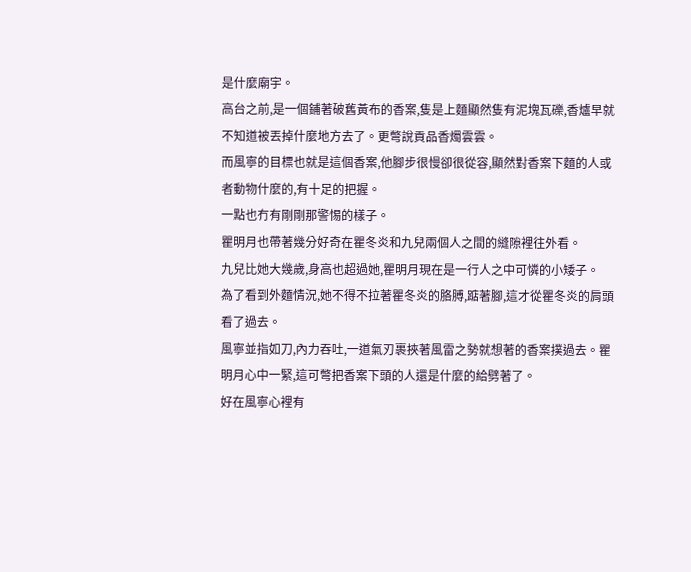是什麼廟宇。
高台之前,是一個鋪著破舊黃布的香案,隻是上麵顯然隻有泥塊瓦礫,香爐早就不知道被丟掉什麼地方去了。更彆說貢品香燭雲雲。
而風寧的目標也就是這個香案,他腳步很慢卻很從容,顯然對香案下麵的人或者動物什麼的,有十足的把握。
一點也冇有剛剛那警惕的樣子。
瞿明月也帶著幾分好奇在瞿冬炎和九兒兩個人之間的縫隙裡往外看。
九兒比她大幾歲,身高也超過她,瞿明月現在是一行人之中可憐的小矮子。
為了看到外麵情況,她不得不拉著瞿冬炎的胳膊,踮著腳,這才從瞿冬炎的肩頭看了過去。
風寧並指如刀,內力吞吐,一道氣刃裹挾著風雷之勢就想著的香案撲過去。瞿明月心中一緊,這可彆把香案下頭的人還是什麼的給劈著了。
好在風寧心裡有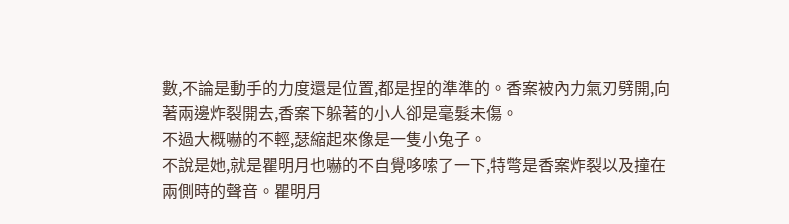數,不論是動手的力度還是位置,都是捏的準準的。香案被內力氣刃劈開,向著兩邊炸裂開去,香案下躲著的小人卻是毫髮未傷。
不過大概嚇的不輕,瑟縮起來像是一隻小兔子。
不說是她,就是瞿明月也嚇的不自覺哆嗦了一下,特彆是香案炸裂以及撞在兩側時的聲音。瞿明月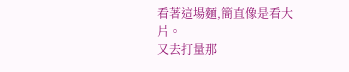看著這場麵,簡直像是看大片。
又去打量那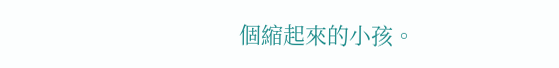個縮起來的小孩。